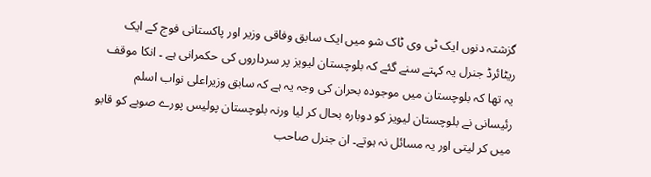گزشتہ دنوں ایک ٹی وی ٹاک شو میں ایک سابق وفاقی وزیر اور پاکستانی فوج کے ایک ریٹائرڈ جنرل یہ کہتے سنے گئے کہ بلوچستان لیویز پر سرداروں کی حکمرانی ہے ۔ انکا موقف یہ تھا کہ بلوچستان میں موجودہ بحران کی وجہ یہ ہے کہ سابق وزیراعلی نواب اسلم رئیسانی نے بلوچستان لیویز کو دوبارہ بحال کر لیا ورنہ بلوچستان پولیس پورے صوبے کو قابو میں کر لیتی اور یہ مسائل نہ ہوتے۔ ان جنرل صاحب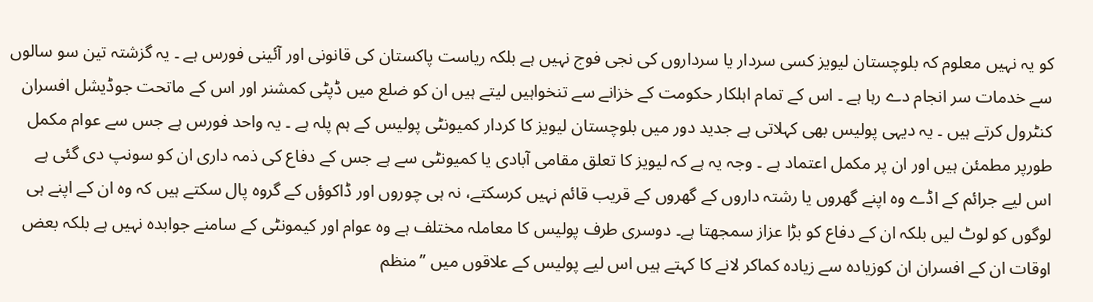کو یہ نہیں معلوم کہ بلوچستان لیویز کسی سردار یا سرداروں کی نجی فوج نہیں ہے بلکہ ریاست پاکستان کی قانونی اور آئینی فورس ہے ۔ یہ گزشتہ تین سو سالوں سے خدمات سر انجام دے رہا ہے ۔ اس کے تمام اہلکار حکومت کے خزانے سے تنخواہیں لیتے ہیں ان کو ضلع میں ڈپٹی کمشنر اور اس کے ماتحت جوڈیشل افسران کنٹرول کرتے ہیں ۔ یہ دیہی پولیس بھی کہلاتی ہے جدید دور میں بلوچستان لیویز کا کردار کمیونٹی پولیس کے ہم پلہ ہے ۔ یہ واحد فورس ہے جس سے عوام مکمل طورپر مطمئن ہیں اور ان پر مکمل اعتماد ہے ۔ وجہ یہ ہے کہ لیویز کا تعلق مقامی آبادی یا کمیونٹی سے ہے جس کے دفاع کی ذمہ داری ان کو سونپ دی گئی ہے اس لیے جرائم کے اڈے وہ اپنے گھروں یا رشتہ داروں کے گھروں کے قریب قائم نہیں کرسکتے، نہ ہی چوروں اور ڈاکوؤں کے گروہ پال سکتے ہیں کہ وہ ان کے اپنے ہی لوگوں کو لوٹ لیں بلکہ ان کے دفاع کو بڑا عزاز سمجھتا ہے۔ دوسری طرف پولیس کا معاملہ مختلف ہے وہ عوام اور کیمونٹی کے سامنے جوابدہ نہیں ہے بلکہ بعض اوقات ان کے افسران ان کوزیادہ سے زیادہ کماکر لانے کا کہتے ہیں اس لیے پولیس کے علاقوں میں ’’منظم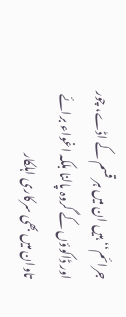جرائم‘‘ ہیں ان میں ہر قسم کے اڈے، چور اور ڈاکوؤں کے گروہ پالنا بلکہ اغواء برائے تاوان میں بھی سرکاری اہلکار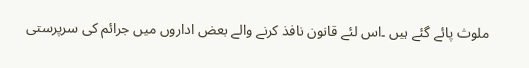ملوث پائے گئے ہیں ۔اس لئے قانون نافذ کرنے والے بعض اداروں میں جرائم کی سرپرستی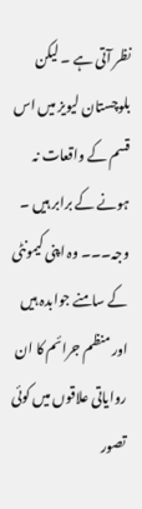نظر آتی ہے ۔ لیکن بلوچستان لیویز میں اس قسم کے واقعات نہ ہونے کے برابر ہیں ۔ وجہ۔۔۔ وہ اپنی کیمونٹی کے سامنے جوابدہ ہیں اور منظم جرائم کا ان روایاتی علاقوں میں کوئی تصور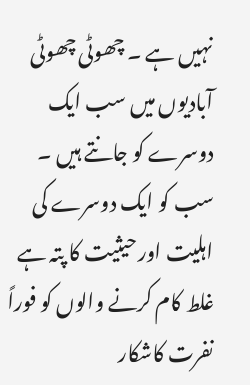نہیں ہے ۔ چھوٹی چھوٹی آبادیوں میں سب ایک دوسرے کو جانتے ہیں ۔ سب کو ایک دوسرے کی اہلیت اور حیثیت کا پتہ ہے غلط کام کرنے والوں کو فوراً نفرت کاشکار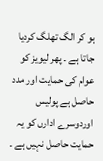ہو کر الگ تھلگ کردیا جاتا ہے ۔ پھر لیویز کو عوام کی حمایت اور مدد حاصل ہے پولیس اوردوسرے ادارں کو یہ حمایت حاصل نہیں ہے ۔